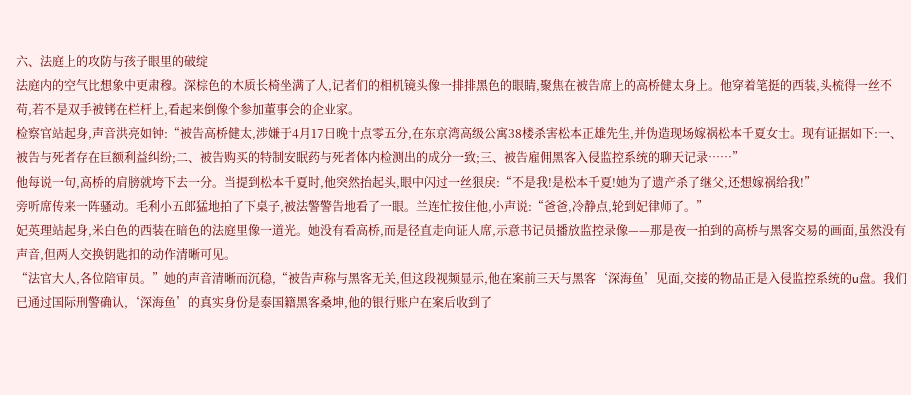六、法庭上的攻防与孩子眼里的破绽
法庭内的空气比想象中更肃穆。深棕色的木质长椅坐满了人,记者们的相机镜头像一排排黑色的眼睛,聚焦在被告席上的高桥健太身上。他穿着笔挺的西装,头梳得一丝不苟,若不是双手被铐在栏杆上,看起来倒像个参加董事会的企业家。
检察官站起身,声音洪亮如钟:“被告高桥健太,涉嫌于4月17日晚十点零五分,在东京湾高级公寓38楼杀害松本正雄先生,并伪造现场嫁祸松本千夏女士。现有证据如下:一、被告与死者存在巨额利益纠纷;二、被告购买的特制安眠药与死者体内检测出的成分一致;三、被告雇佣黑客入侵监控系统的聊天记录……”
他每说一句,高桥的肩膀就垮下去一分。当提到松本千夏时,他突然抬起头,眼中闪过一丝狠戾:“不是我!是松本千夏!她为了遗产杀了继父,还想嫁祸给我!”
旁听席传来一阵骚动。毛利小五郎猛地拍了下桌子,被法警警告地看了一眼。兰连忙按住他,小声说:“爸爸,冷静点,轮到妃律师了。”
妃英理站起身,米白色的西装在暗色的法庭里像一道光。她没有看高桥,而是径直走向证人席,示意书记员播放监控录像——那是夜一拍到的高桥与黑客交易的画面,虽然没有声音,但两人交换钥匙扣的动作清晰可见。
“法官大人,各位陪审员。”她的声音清晰而沉稳,“被告声称与黑客无关,但这段视频显示,他在案前三天与黑客‘深海鱼’见面,交接的物品正是入侵监控系统的u盘。我们已通过国际刑警确认,‘深海鱼’的真实身份是泰国籍黑客桑坤,他的银行账户在案后收到了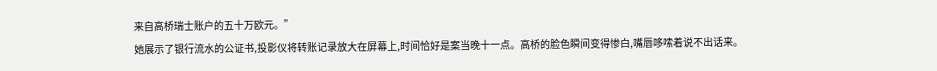来自高桥瑞士账户的五十万欧元。”
她展示了银行流水的公证书,投影仪将转账记录放大在屏幕上,时间恰好是案当晚十一点。高桥的脸色瞬间变得惨白,嘴唇哆嗦着说不出话来。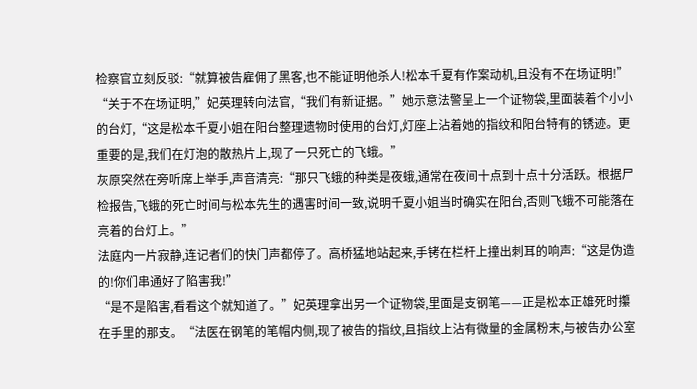检察官立刻反驳:“就算被告雇佣了黑客,也不能证明他杀人!松本千夏有作案动机,且没有不在场证明!”
“关于不在场证明,”妃英理转向法官,“我们有新证据。”她示意法警呈上一个证物袋,里面装着个小小的台灯,“这是松本千夏小姐在阳台整理遗物时使用的台灯,灯座上沾着她的指纹和阳台特有的锈迹。更重要的是,我们在灯泡的散热片上,现了一只死亡的飞蛾。”
灰原突然在旁听席上举手,声音清亮:“那只飞蛾的种类是夜蛾,通常在夜间十点到十点十分活跃。根据尸检报告,飞蛾的死亡时间与松本先生的遇害时间一致,说明千夏小姐当时确实在阳台,否则飞蛾不可能落在亮着的台灯上。”
法庭内一片寂静,连记者们的快门声都停了。高桥猛地站起来,手铐在栏杆上撞出刺耳的响声:“这是伪造的!你们串通好了陷害我!”
“是不是陷害,看看这个就知道了。”妃英理拿出另一个证物袋,里面是支钢笔——正是松本正雄死时攥在手里的那支。“法医在钢笔的笔帽内侧,现了被告的指纹,且指纹上沾有微量的金属粉末,与被告办公室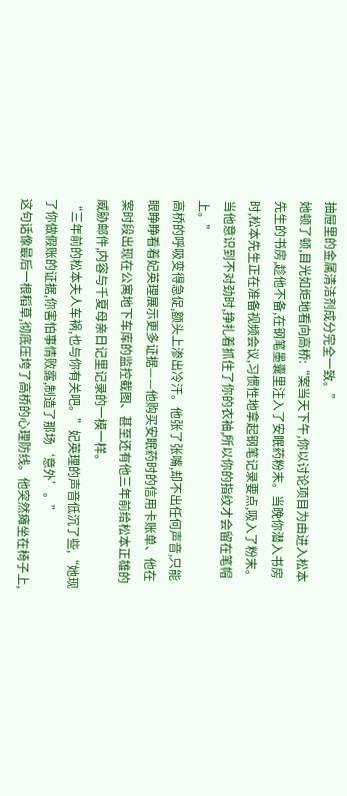抽屉里的金属清洁剂成分完全一致。”
她顿了顿,目光如炬地看向高桥:“案当天下午,你以讨论项目为由进入松本先生的书房,趁他不备,在钢笔墨囊里注入了安眠药粉末。当晚你潜入书房时,松本先生正在准备视频会议,习惯性地拿起钢笔记录要点,吸入了粉末。当他意识到不对劲时,挣扎着抓住了你的衣袖,所以你的指纹才会留在笔帽上。”
高桥的呼吸变得急促,额头上渗出冷汗。他张了张嘴,却不出任何声音,只能眼睁睁看着妃英理展示更多证据——他购买安眠药时的信用卡账单、他在案时段出现在公寓地下车库的监控截图、甚至还有他三年前给松本正雄的威胁邮件,内容与千夏母亲日记里记录的一模一样。
“三年前的松本夫人车祸,也与你有关吧。”妃英理的声音低沉了些,“她现了你做假账的证据,你害怕事情败露,制造了那场‘意外’。”
这句话像最后一根稻草,彻底压垮了高桥的心理防线。他突然瘫坐在椅子上,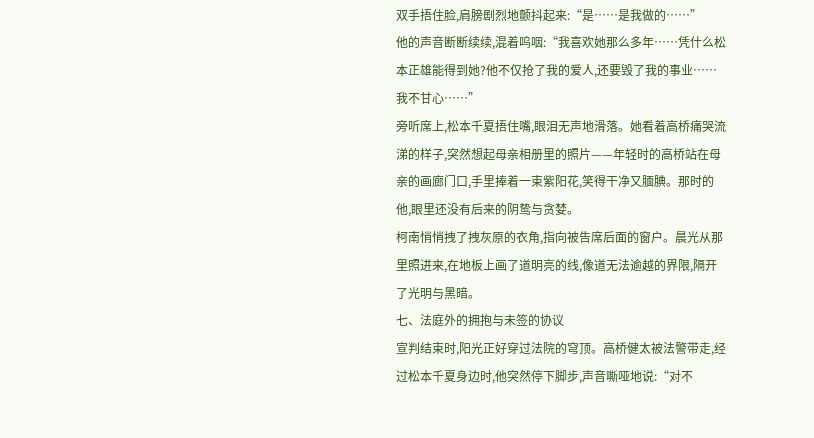双手捂住脸,肩膀剧烈地颤抖起来:“是……是我做的……”
他的声音断断续续,混着呜咽:“我喜欢她那么多年……凭什么松本正雄能得到她?他不仅抢了我的爱人,还要毁了我的事业……我不甘心……”
旁听席上,松本千夏捂住嘴,眼泪无声地滑落。她看着高桥痛哭流涕的样子,突然想起母亲相册里的照片——年轻时的高桥站在母亲的画廊门口,手里捧着一束紫阳花,笑得干净又腼腆。那时的他,眼里还没有后来的阴鸷与贪婪。
柯南悄悄拽了拽灰原的衣角,指向被告席后面的窗户。晨光从那里照进来,在地板上画了道明亮的线,像道无法逾越的界限,隔开了光明与黑暗。
七、法庭外的拥抱与未签的协议
宣判结束时,阳光正好穿过法院的穹顶。高桥健太被法警带走,经过松本千夏身边时,他突然停下脚步,声音嘶哑地说:“对不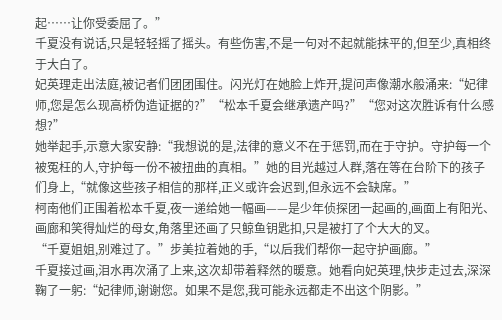起……让你受委屈了。”
千夏没有说话,只是轻轻摇了摇头。有些伤害,不是一句对不起就能抹平的,但至少,真相终于大白了。
妃英理走出法庭,被记者们团团围住。闪光灯在她脸上炸开,提问声像潮水般涌来:“妃律师,您是怎么现高桥伪造证据的?”“松本千夏会继承遗产吗?”“您对这次胜诉有什么感想?”
她举起手,示意大家安静:“我想说的是,法律的意义不在于惩罚,而在于守护。守护每一个被冤枉的人,守护每一份不被扭曲的真相。”她的目光越过人群,落在等在台阶下的孩子们身上,“就像这些孩子相信的那样,正义或许会迟到,但永远不会缺席。”
柯南他们正围着松本千夏,夜一递给她一幅画——是少年侦探团一起画的,画面上有阳光、画廊和笑得灿烂的母女,角落里还画了只鲸鱼钥匙扣,只是被打了个大大的叉。
“千夏姐姐,别难过了。”步美拉着她的手,“以后我们帮你一起守护画廊。”
千夏接过画,泪水再次涌了上来,这次却带着释然的暖意。她看向妃英理,快步走过去,深深鞠了一躬:“妃律师,谢谢您。如果不是您,我可能永远都走不出这个阴影。”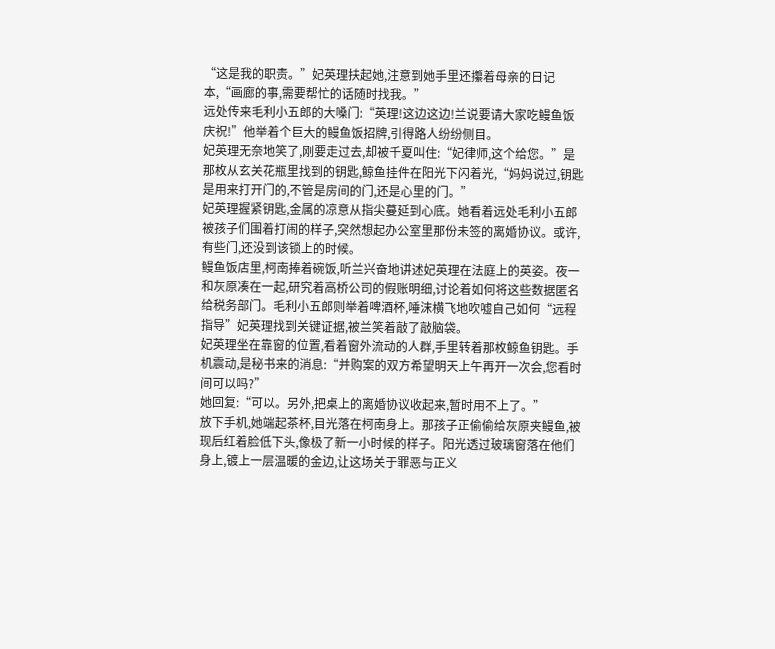“这是我的职责。”妃英理扶起她,注意到她手里还攥着母亲的日记本,“画廊的事,需要帮忙的话随时找我。”
远处传来毛利小五郎的大嗓门:“英理!这边这边!兰说要请大家吃鳗鱼饭庆祝!”他举着个巨大的鳗鱼饭招牌,引得路人纷纷侧目。
妃英理无奈地笑了,刚要走过去,却被千夏叫住:“妃律师,这个给您。”是那枚从玄关花瓶里找到的钥匙,鲸鱼挂件在阳光下闪着光,“妈妈说过,钥匙是用来打开门的,不管是房间的门,还是心里的门。”
妃英理握紧钥匙,金属的凉意从指尖蔓延到心底。她看着远处毛利小五郎被孩子们围着打闹的样子,突然想起办公室里那份未签的离婚协议。或许,有些门,还没到该锁上的时候。
鳗鱼饭店里,柯南捧着碗饭,听兰兴奋地讲述妃英理在法庭上的英姿。夜一和灰原凑在一起,研究着高桥公司的假账明细,讨论着如何将这些数据匿名给税务部门。毛利小五郎则举着啤酒杯,唾沫横飞地吹嘘自己如何“远程指导”妃英理找到关键证据,被兰笑着敲了敲脑袋。
妃英理坐在靠窗的位置,看着窗外流动的人群,手里转着那枚鲸鱼钥匙。手机震动,是秘书来的消息:“并购案的双方希望明天上午再开一次会,您看时间可以吗?”
她回复:“可以。另外,把桌上的离婚协议收起来,暂时用不上了。”
放下手机,她端起茶杯,目光落在柯南身上。那孩子正偷偷给灰原夹鳗鱼,被现后红着脸低下头,像极了新一小时候的样子。阳光透过玻璃窗落在他们身上,镀上一层温暖的金边,让这场关于罪恶与正义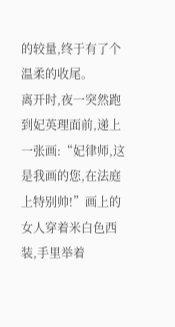的较量,终于有了个温柔的收尾。
离开时,夜一突然跑到妃英理面前,递上一张画:“妃律师,这是我画的您,在法庭上特别帅!”画上的女人穿着米白色西装,手里举着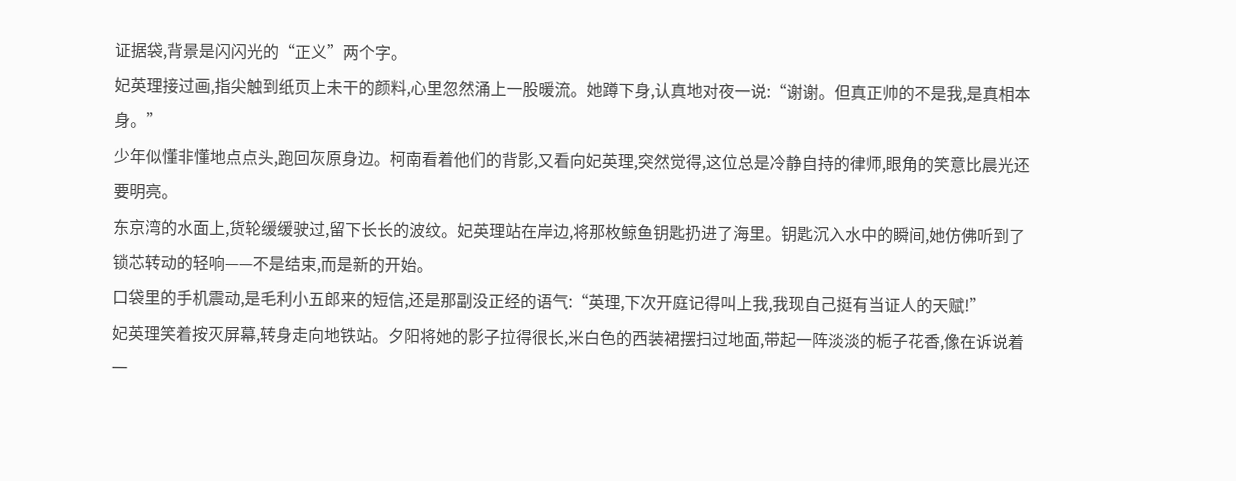证据袋,背景是闪闪光的“正义”两个字。
妃英理接过画,指尖触到纸页上未干的颜料,心里忽然涌上一股暖流。她蹲下身,认真地对夜一说:“谢谢。但真正帅的不是我,是真相本身。”
少年似懂非懂地点点头,跑回灰原身边。柯南看着他们的背影,又看向妃英理,突然觉得,这位总是冷静自持的律师,眼角的笑意比晨光还要明亮。
东京湾的水面上,货轮缓缓驶过,留下长长的波纹。妃英理站在岸边,将那枚鲸鱼钥匙扔进了海里。钥匙沉入水中的瞬间,她仿佛听到了锁芯转动的轻响——不是结束,而是新的开始。
口袋里的手机震动,是毛利小五郎来的短信,还是那副没正经的语气:“英理,下次开庭记得叫上我,我现自己挺有当证人的天赋!”
妃英理笑着按灭屏幕,转身走向地铁站。夕阳将她的影子拉得很长,米白色的西装裙摆扫过地面,带起一阵淡淡的栀子花香,像在诉说着一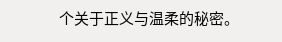个关于正义与温柔的秘密。